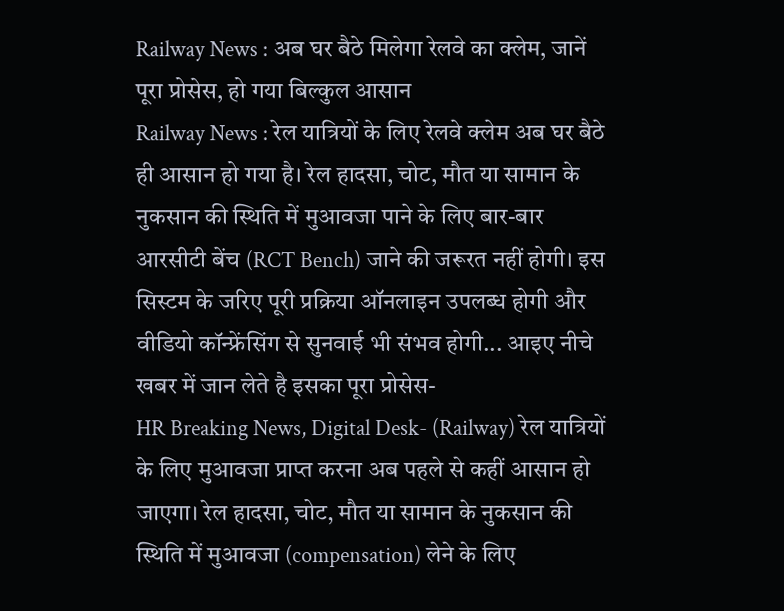Railway News : अब घर बैठे मिलेगा रेलवे का क्लेम, जानें पूरा प्रोसेस, हो गया बिल्कुल आसान
Railway News : रेल यात्रियों के लिए रेलवे क्लेम अब घर बैठे ही आसान हो गया है। रेल हादसा, चोट, मौत या सामान के नुकसान की स्थिति में मुआवजा पाने के लिए बार-बार आरसीटी बेंच (RCT Bench) जाने की जरूरत नहीं होगी। इस सिस्टम के जरिए पूरी प्रक्रिया ऑनलाइन उपलब्ध होगी और वीडियो कॉन्फ्रेंसिंग से सुनवाई भी संभव होगी... आइए नीचे खबर में जान लेते है इसका पूरा प्रोसेस-
HR Breaking News, Digital Desk- (Railway) रेल यात्रियों के लिए मुआवजा प्राप्त करना अब पहले से कहीं आसान हो जाएगा। रेल हादसा, चोट, मौत या सामान के नुकसान की स्थिति में मुआवजा (compensation) लेने के लिए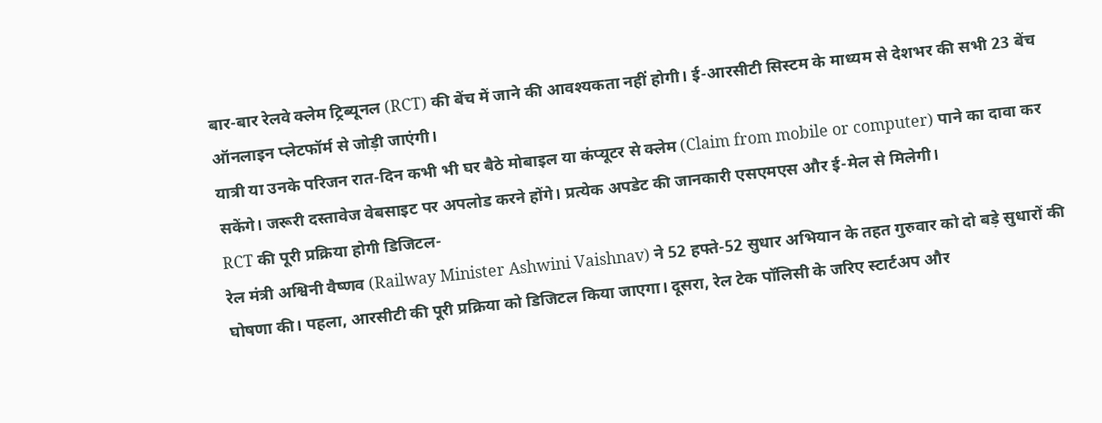बार-बार रेलवे क्लेम ट्रिब्यूनल (RCT) की बेंच में जाने की आवश्यकता नहीं होगी। ई-आरसीटी सिस्टम के माध्यम से देशभर की सभी 23 बेंच ऑनलाइन प्लेटफॉर्म से जोड़ी जाएंगी।
यात्री या उनके परिजन रात-दिन कभी भी घर बैठे मोबाइल या कंप्यूटर से क्लेम (Claim from mobile or computer) पाने का दावा कर सकेंगे। जरूरी दस्तावेज वेबसाइट पर अपलोड करने होंगे। प्रत्येक अपडेट की जानकारी एसएमएस और ई-मेल से मिलेगी।
RCT की पूरी प्रक्रिया होगी डिजिटल-
रेल मंत्री अश्विनी वैष्णव (Railway Minister Ashwini Vaishnav) ने 52 हफ्ते-52 सुधार अभियान के तहत गुरुवार को दो बड़े सुधारों की घोषणा की। पहला, आरसीटी की पूरी प्रक्रिया को डिजिटल किया जाएगा। दूसरा, रेल टेक पॉलिसी के जरिए स्टार्टअप और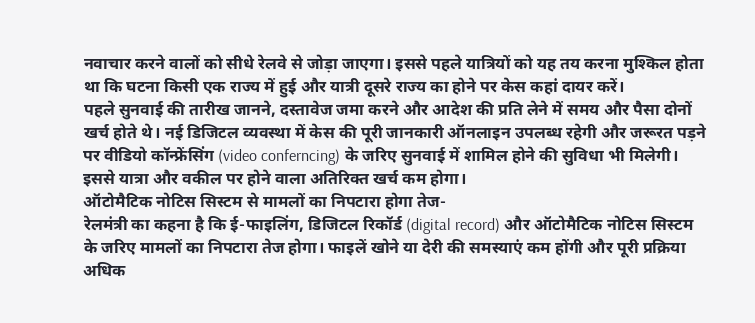नवाचार करने वालों को सीधे रेलवे से जोड़ा जाएगा। इससे पहले यात्रियों को यह तय करना मुश्किल होता था कि घटना किसी एक राज्य में हुई और यात्री दूसरे राज्य का होने पर केस कहां दायर करें।
पहले सुनवाई की तारीख जानने, दस्तावेज जमा करने और आदेश की प्रति लेने में समय और पैसा दोनों खर्च होते थे। नई डिजिटल व्यवस्था में केस की पूरी जानकारी ऑनलाइन उपलब्ध रहेगी और जरूरत पड़ने पर वीडियो कॉन्फ्रेंसिंग (video conferncing) के जरिए सुनवाई में शामिल होने की सुविधा भी मिलेगी। इससे यात्रा और वकील पर होने वाला अतिरिक्त खर्च कम होगा।
ऑटोमैटिक नोटिस सिस्टम से मामलों का निपटारा होगा तेज-
रेलमंत्री का कहना है कि ई-फाइलिंग, डिजिटल रिकॉर्ड (digital record) और ऑटोमैटिक नोटिस सिस्टम के जरिए मामलों का निपटारा तेज होगा। फाइलें खोने या देरी की समस्याएं कम होंगी और पूरी प्रक्रिया अधिक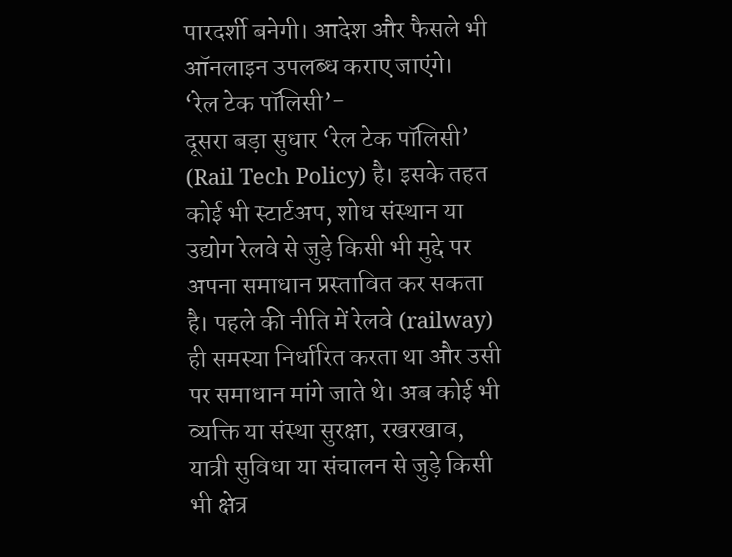पारदर्शी बनेगी। आदेश और फैसले भी ऑनलाइन उपलब्ध कराए जाएंगे।
‘रेल टेक पॉलिसी’-
दूसरा बड़ा सुधार ‘रेल टेक पॉलिसी’ (Rail Tech Policy) है। इसके तहत कोई भी स्टार्टअप, शोध संस्थान या उद्योग रेलवे से जुड़े किसी भी मुद्दे पर अपना समाधान प्रस्तावित कर सकता है। पहले की नीति में रेलवे (railway) ही समस्या निर्धारित करता था और उसी पर समाधान मांगे जाते थे। अब कोई भी व्यक्ति या संस्था सुरक्षा, रखरखाव, यात्री सुविधा या संचालन से जुड़े किसी भी क्षेत्र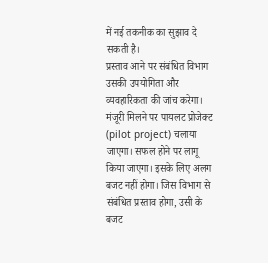में नई तकनीक का सुझाव दे सकती है।
प्रस्ताव आने पर संबंधित विभाग उसकी उपयोगिता और व्यवहारिकता की जांच करेगा। मंजूरी मिलने पर पायलट प्रोजेक्ट (pilot project) चलाया जाएगा। सफल होने पर लागू किया जाएगा। इसके लिए अलग बजट नहीं होगा। जिस विभाग से संबंधित प्रस्ताव होगा, उसी के बजट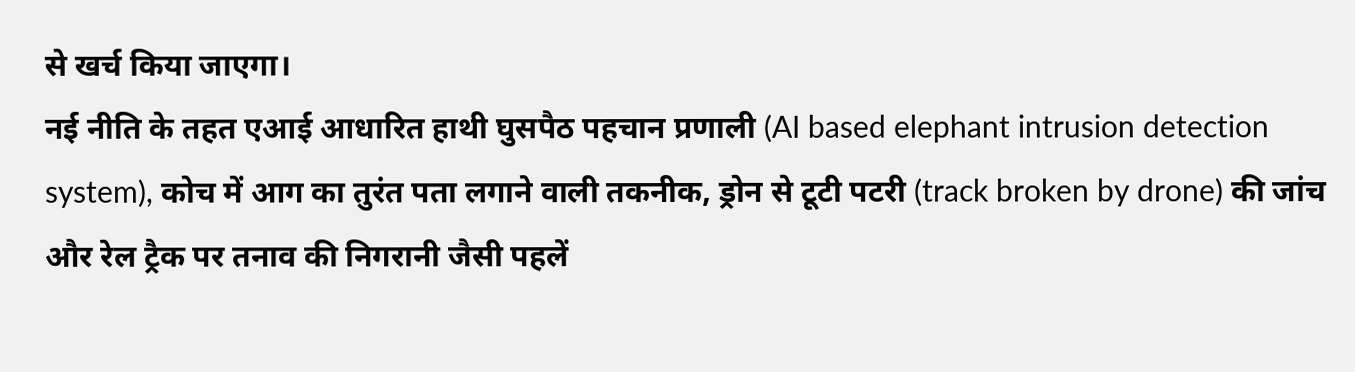से खर्च किया जाएगा।
नई नीति के तहत एआई आधारित हाथी घुसपैठ पहचान प्रणाली (AI based elephant intrusion detection system), कोच में आग का तुरंत पता लगाने वाली तकनीक, ड्रोन से टूटी पटरी (track broken by drone) की जांच और रेल ट्रैक पर तनाव की निगरानी जैसी पहलें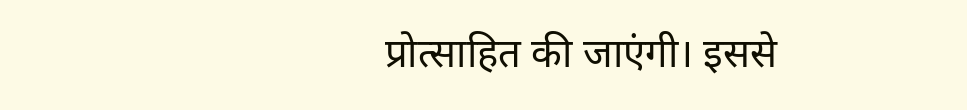प्रोत्साहित की जाएंगी। इससे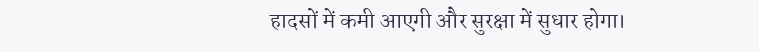हादसों में कमी आएगी और सुरक्षा में सुधार होगा।